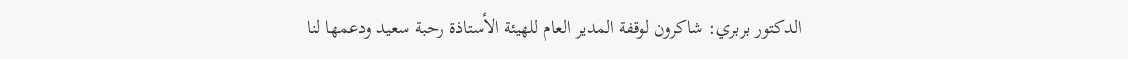الدكتور بربري: شاكرون لوقفة المدير العام للهيئة الأستاذة رحبة سعيد ودعمها لنا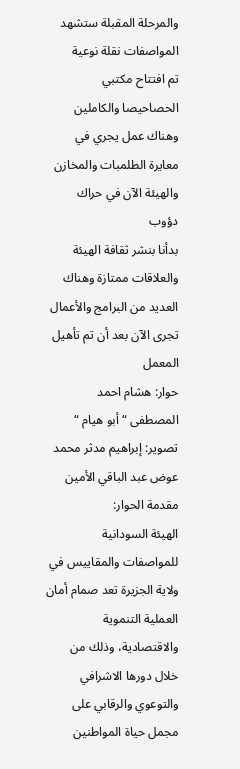والمرحلة المقبلة ستشهد المواصفات نقلة نوعية
تم افتتاح مكتبي الحصاحيصا والكاملين وهناك عمل يجري في معايرة الطلمبات والمخازن والهيئة الآن في حراك دؤوب
بدأنا بنشر ثقافة الهيئة والعلاقات ممتازة وهناك العديد من البرامج والأعمال تجرى الآن بعد أن تم تأهيل المعمل
حوار: هشام احمد المصطفى “أبو هيام “
تصوير: إبراهيم مدثر محمد عوض عبد الباقي الأمين
مقدمة الحوار:
الهيئة السودانية للمواصفات والمقاييس في ولاية الجزيرة تعد صمام أمان العملية التنموية والاقتصادية، وذلك من خلال دورها الاشرافي والتوعوي والرقابي على مجمل حياة المواطنين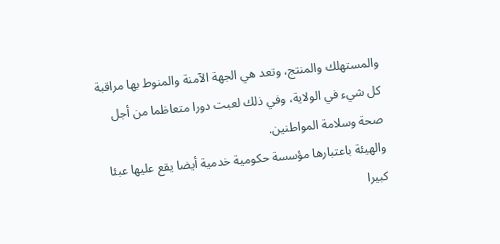والمستهلك والمنتج، وتعد هي الجهة الآمنة والمنوط بها مراقبة كل شيء في الولاية، وفي ذلك لعبت دورا متعاظما من أجل صحة وسلامة المواطنين.
والهيئة باعتبارها مؤسسة حكومية خدمية أيضا يقع عليها عبئا كبيرا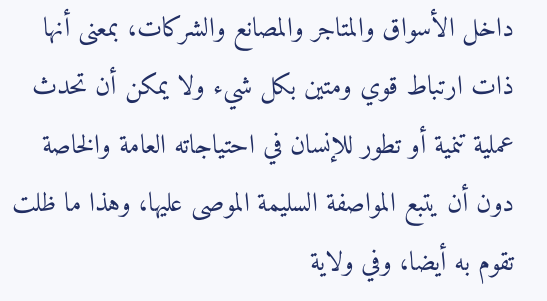داخل الأسواق والمتاجر والمصانع والشركات، بمعنى أنها ذات ارتباط قوي ومتين بكل شيء ولا يمكن أن تحدث عملية تنمية أو تطور للإنسان في احتياجاته العامة والخاصة دون أن يتبع المواصفة السليمة الموصى عليها، وهذا ما ظلت تقوم به أيضا، وفي ولاية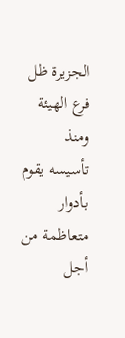الجزيرة ظل فرع الهيئة ومنذ تأسيسه يقوم بأدوار متعاظمة من أجل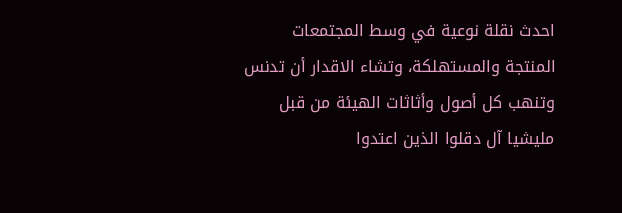احدث نقلة نوعية في وسط المجتمعات المنتجة والمستهلكة، وتشاء الاقدار أن تدنس وتنهب كل أصول وأثاثات الهيئة من قبل مليشيا آل دقلوا الذين اعتدوا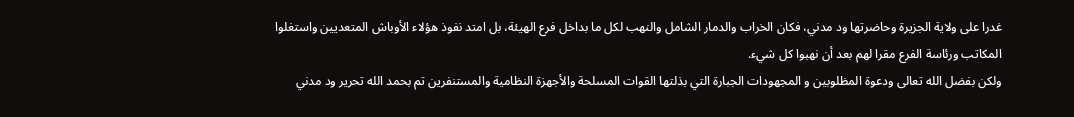غدرا على ولاية الجزيرة وحاضرتها ود مدني، فكان الخراب والدمار الشامل والنهب لكل ما بداخل فرع الهيئة، بل امتد نفوذ هؤلاء الأوباش المتعديين واستغلوا المكاتب ورئاسة الفرع مقرا لهم بعد أن نهبوا كل شيء.
ولكن بفضل الله تعالى ودعوة المظلوبين و المجهودات الجبارة التي بذلتها القوات المسلحة والأجهزة النظامية والمستنفرين تم بحمد الله تحرير ود مدني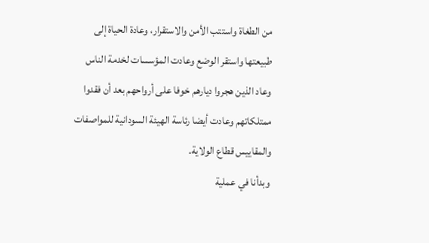من الطغاة واستتب الأمن والاستقرار، وعادة الحياة إلى طبيعتها واستقر الوضع وعادت المؤسسات لخدمة الناس وعاد الذين هجروا ديارهم خوفا على أرواحهم بعد أن فقدوا ممتلكاتهم وعادت أيضا رئاسة الهيئة السودانية للمواصفات والمقاييس قطاع الولاية.
وبدأنا في عملية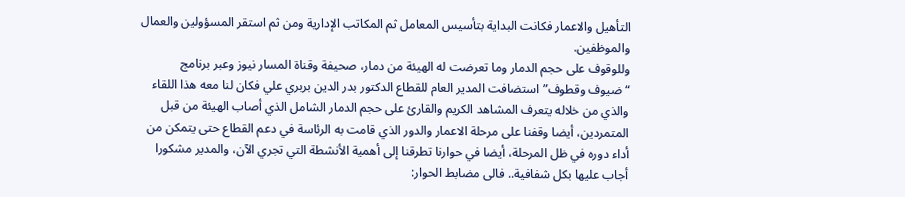التأهيل والاعمار فكانت البداية بتأسيس المعامل ثم المكاتب الإدارية ومن ثم استقر المسؤولين والعمال والموظفين.
وللوقوف على حجم الدمار وما تعرضت له الهيئة من دمار، صحيفة وقناة المسار نيوز وعبر برنامج “ضيوف وقطوف” استضافت المدير العام للقطاع الدكتور بدر الدين بربري علي فكان لنا معه هذا اللقاء والذي من خلاله يتعرف المشاهد الكريم والقارئ على حجم الدمار الشامل الذي أصاب الهيئة من قبل المتمردين، أيضا وقفنا على مرحلة الاعمار والدور الذي قامت به الرئاسة في دعم القطاع حتى يتمكن من أداء دوره في ظل المرحلة، أيضا في حوارنا تطرقنا إلى أهمية الأنشطة التي تجري الآن، والمدير مشكورا أجاب عليها بكل شفافية.. فالى مضابط الحوار: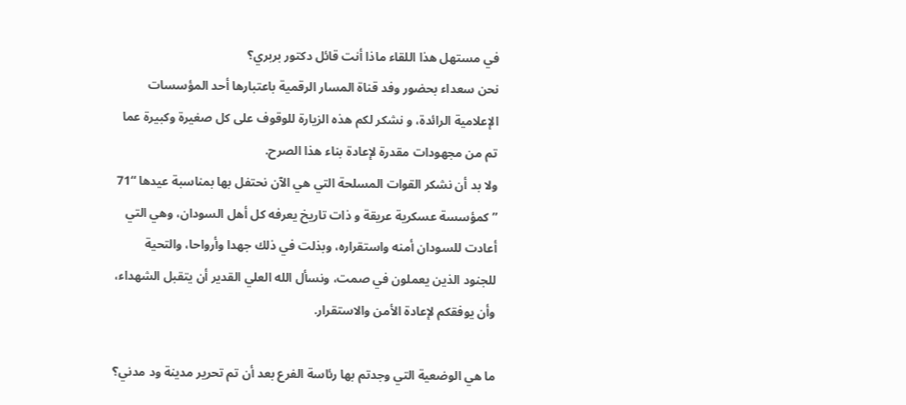في مستهل هذا اللقاء ماذا أنت قائل دكتور بربري؟
نحن سعداء بحضور وفد قناة المسار الرقمية باعتبارها أحد المؤسسات الإعلامية الرائدة، و نشكر لكم هذه الزيارة للوقوف على كل صغيرة وكبيرة عما تم من مجهودات مقدرة لإعادة بناء هذا الصرح.
ولا بد أن نشكر القوات المسلحة التي هي الآن نحتفل بها بمناسبة عيدها “71 ” كمؤسسة عسكرية عريقة و ذات تاريخ يعرفه كل أهل السودان، وهي التي أعادت للسودان أمنه واستقراره، وبذلت في ذلك جهدا وأرواحا، والتحية للجنود الذين يعملون في صمت، ونسأل الله العلي القدير أن يتقبل الشهداء، وأن يوفقكم لإعادة الأمن والاستقرار.

ما هي الوضعية التي وجدتم بها رئاسة الفرع بعد أن تم تحرير مدينة ود مدني؟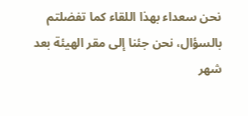نحن سعداء بهذا اللقاء كما تفضلتم بالسؤال، نحن جئنا إلى مقر الهيئة بعد شهر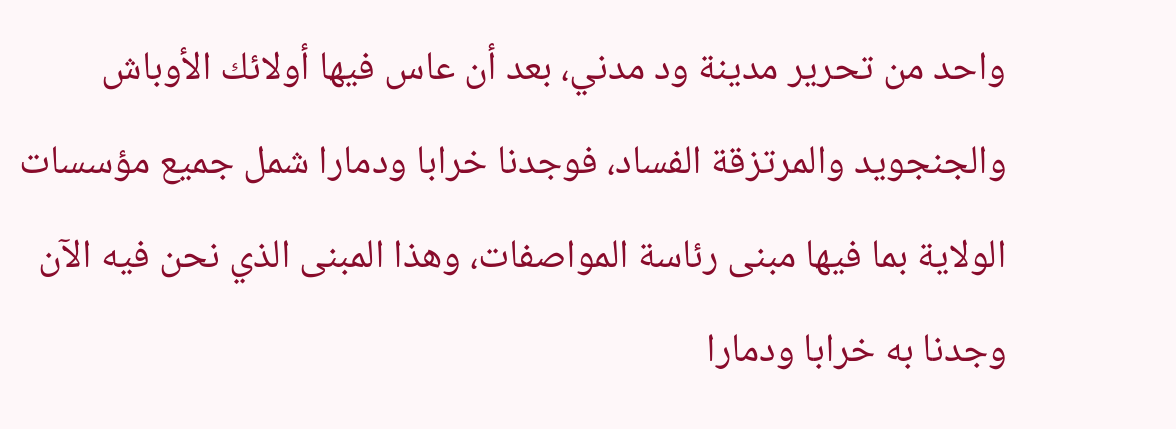واحد من تحرير مدينة ود مدني، بعد أن عاس فيها أولائك الأوباش والجنجويد والمرتزقة الفساد، فوجدنا خرابا ودمارا شمل جميع مؤسسات الولاية بما فيها مبنى رئاسة المواصفات، وهذا المبنى الذي نحن فيه الآن وجدنا به خرابا ودمارا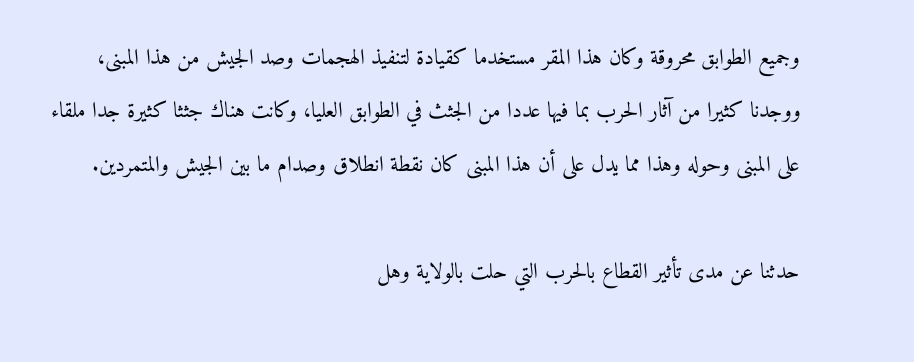وجميع الطوابق محروقة وكان هذا المقر مستخدما كقيادة لتنفيذ الهجمات وصد الجيش من هذا المبنى، ووجدنا كثيرا من آثار الحرب بما فيها عددا من الجثث في الطوابق العليا، وكانت هناك جثثا كثيرة جدا ملقاء على المبنى وحوله وهذا مما يدل على أن هذا المبنى كان نقطة انطلاق وصدام ما بين الجيش والمتمردين.

حدثنا عن مدى تأثير القطاع بالحرب التي حلت بالولاية وهل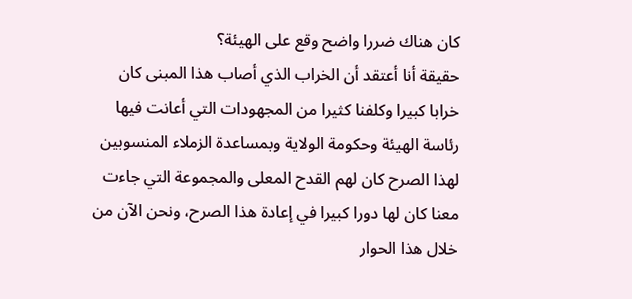كان هناك ضررا واضح وقع على الهيئة؟
حقيقة أنا أعتقد أن الخراب الذي أصاب هذا المبنى كان خرابا كبيرا وكلفنا كثيرا من المجهودات التي أعانت فيها رئاسة الهيئة وحكومة الولاية وبمساعدة الزملاء المنسوبين لهذا الصرح كان لهم القدح المعلى والمجموعة التي جاءت معنا كان لها دورا كبيرا في إعادة هذا الصرح، ونحن الآن من خلال هذا الحوار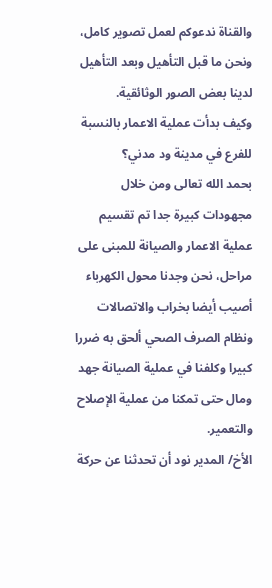والقناة ندعوكم لعمل تصوير كامل، ونحن ما قبل التأهيل وبعد التأهيل لدينا بعض الصور الوثائقية.
وكيف بدأت عملية الاعمار بالنسبة للفرع في مدينة ود مدني؟
بحمد الله تعالى ومن خلال مجهودات كبيرة جدا تم تقسيم عملية الاعمار والصيانة للمبنى على مراحل، نحن وجدنا محول الكهرباء أصيب أيضا بخراب والاتصالات ونظام الصرف الصحي ألحق به ضررا كبيرا وكلفنا في عملية الصيانة جهد ومال حتى تمكنا من عملية الإصلاح والتعمير.
الأخ/ المدير نود أن تحدثنا عن حركة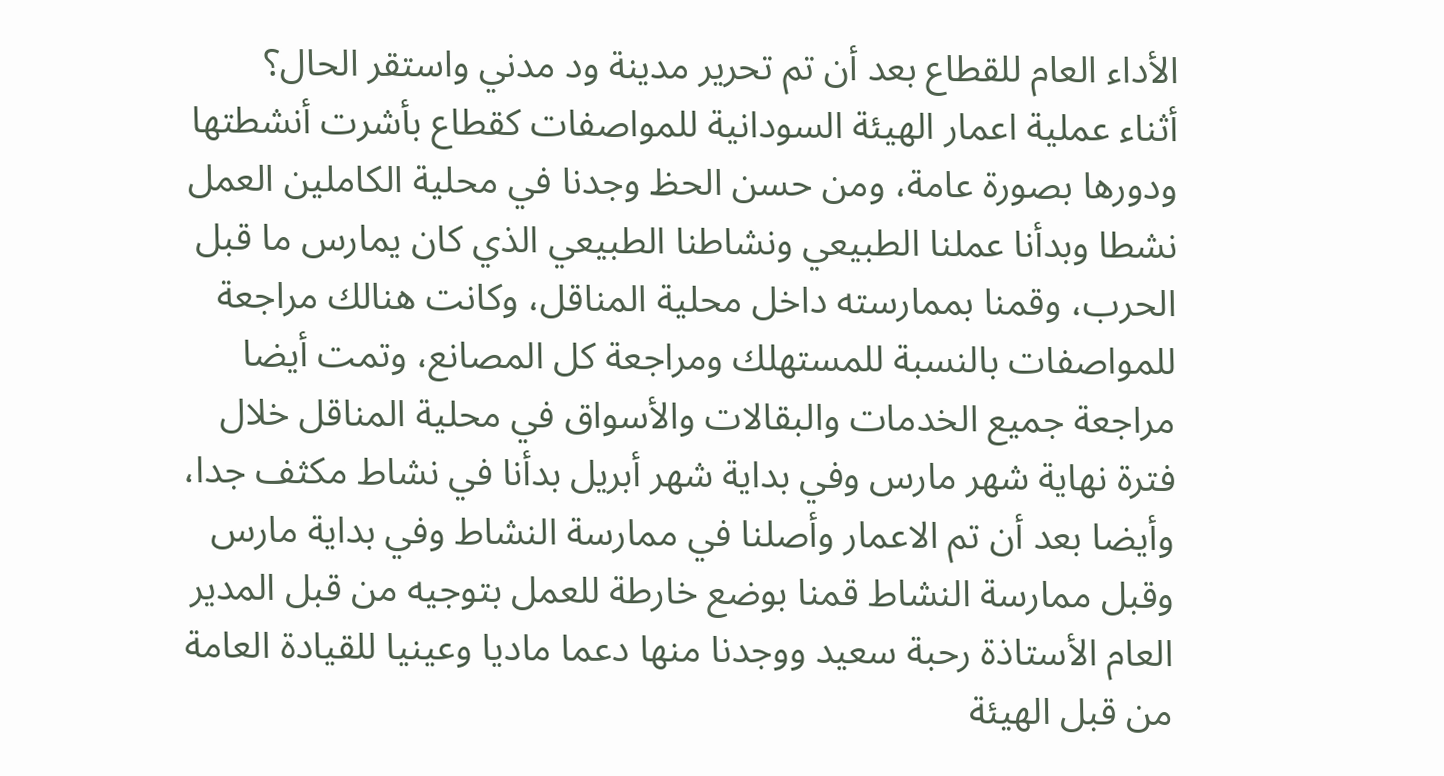الأداء العام للقطاع بعد أن تم تحرير مدينة ود مدني واستقر الحال؟
أثناء عملية اعمار الهيئة السودانية للمواصفات كقطاع بأشرت أنشطتها ودورها بصورة عامة، ومن حسن الحظ وجدنا في محلية الكاملين العمل نشطا وبدأنا عملنا الطبيعي ونشاطنا الطبيعي الذي كان يمارس ما قبل الحرب، وقمنا بممارسته داخل محلية المناقل، وكانت هنالك مراجعة للمواصفات بالنسبة للمستهلك ومراجعة كل المصانع، وتمت أيضا مراجعة جميع الخدمات والبقالات والأسواق في محلية المناقل خلال فترة نهاية شهر مارس وفي بداية شهر أبريل بدأنا في نشاط مكثف جدا، وأيضا بعد أن تم الاعمار وأصلنا في ممارسة النشاط وفي بداية مارس وقبل ممارسة النشاط قمنا بوضع خارطة للعمل بتوجيه من قبل المدير العام الأستاذة رحبة سعيد ووجدنا منها دعما ماديا وعينيا للقيادة العامة من قبل الهيئة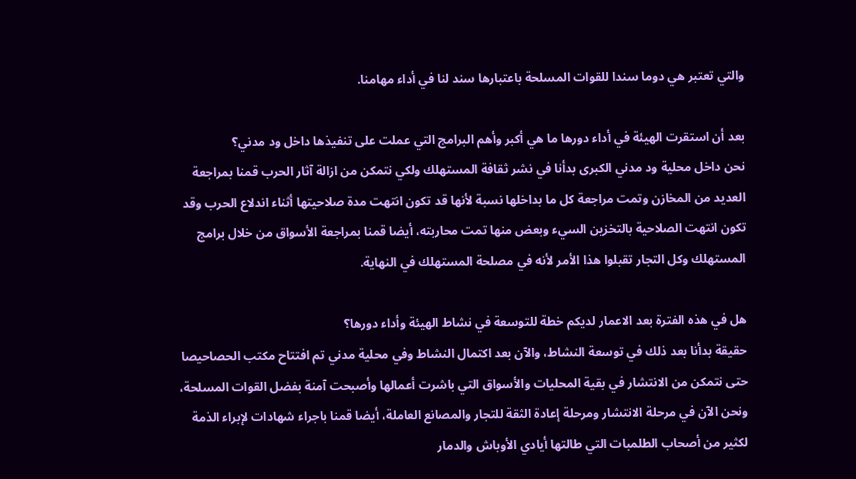والتي تعتبر هي دوما سندا للقوات المسلحة باعتبارها سند لنا في أداء مهامنا.

بعد أن استقرت الهيئة في أداء دورها ما هي أكبر وأهم البرامج التي عملت على تنفيذها داخل ود مدني؟
نحن داخل محلية ود مدني الكبرى بدأنا في نشر ثقافة المستهلك ولكي نتمكن من ازالة آثار الحرب قمنا بمراجعة العديد من المخازن وتمت مراجعة كل ما بداخلها نسبة لأنها قد تكون انتهت مدة صلاحيتها أثناء اندلاع الحرب وقد تكون انتهت الصلاحية بالتخزين السيء وبعض منها تمت محاربته، أيضا قمنا بمراجعة الأسواق من خلال برامج المستهلك وكل التجار تقبلوا هذا الأمر لأنه في مصلحة المستهلك في النهاية.

هل في هذه الفترة بعد الاعمار لديكم خطة للتوسعة في نشاط الهيئة وأداء دورها؟
حقيقة بدأنا بعد ذلك في توسعة النشاط، والآن بعد اكتمال النشاط وفي محلية مدني تم افتتاح مكتب الحصاحيصا حتى نتمكن من الانتشار في بقية المحليات والأسواق التي باشرت أعمالها وأصبحت آمنة بفضل القوات المسلحة، ونحن الآن في مرحلة الانتشار ومرحلة إعادة الثقة للتجار والمصانع العاملة، أيضا قمنا باجراء شهادات لإبراء الذمة لكثير من أصحاب الطلمبات التي طالتها أيادي الأوباش والدمار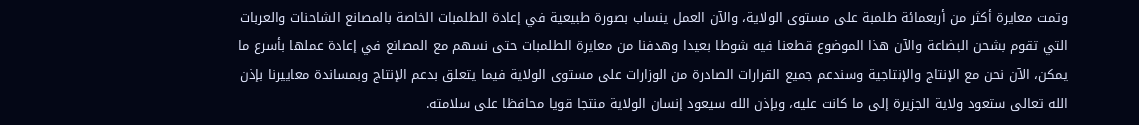وتمت معايرة أكثر من أربعمائة طلمبة على مستوى الولاية، والآن العمل ينساب بصورة طبيعية في إعادة الطلمبات الخاصة بالمصانع الشاحنات والعربات التي تقوم بشحن البضاعة والآن هذا الموضوع قطعنا فيه شوطا بعيدا وهدفنا من معايرة الطلمبات حتى نسهم مع المصانع في إعادة عملها بأسرع ما يمكن، الآن نحن مع الإنتاج والإنتاجية وسندعم جميع القرارات الصادرة من الوزارات على مستوى الولاية فيما يتعلق بدعم الإنتاج وبمساندة معاييرنا بإذن الله تعالى ستعود ولاية الجزيرة إلى ما كانت عليه، وبإذن الله سيعود إنسان الولاية منتجا قويا محافظا على سلامته.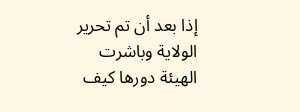إذا بعد أن تم تحرير الولاية وباشرت الهيئة دورها كيف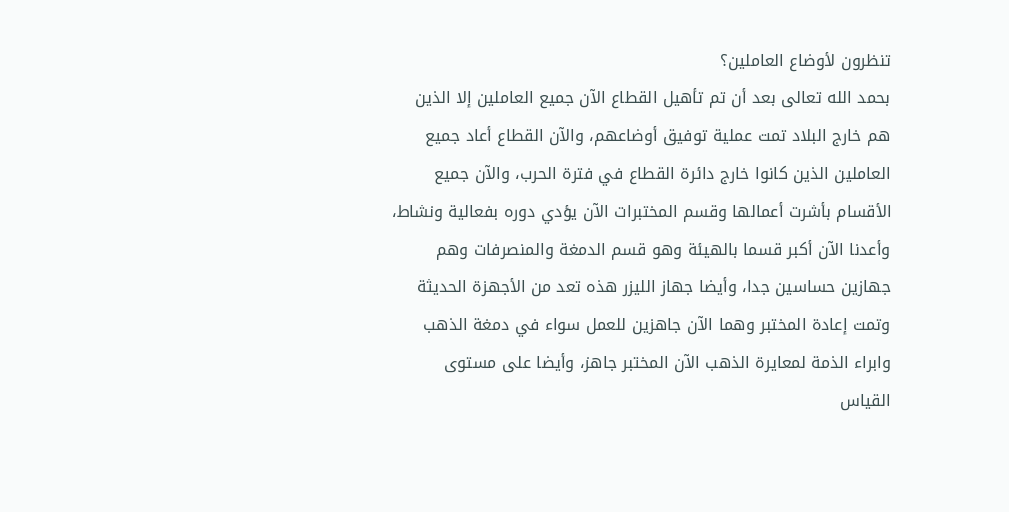تنظرون لأوضاع العاملين؟
بحمد الله تعالى بعد أن تم تأهيل القطاع الآن جميع العاملين إلا الذين هم خارج البلاد تمت عملية توفيق أوضاعهم، والآن القطاع أعاد جميع العاملين الذين كانوا خارج دائرة القطاع في فترة الحرب، والآن جميع الأقسام بأشرت أعمالها وقسم المختبرات الآن يؤدي دوره بفعالية ونشاط، وأعدنا الآن أكبر قسما بالهيئة وهو قسم الدمغة والمنصرفات وهم جهازين حساسين جدا، وأيضا جهاز الليزر هذه تعد من الأجهزة الحديثة وتمت إعادة المختبر وهما الآن جاهزين للعمل سواء في دمغة الذهب وابراء الذمة لمعايرة الذهب الآن المختبر جاهز، وأيضا على مستوى القياس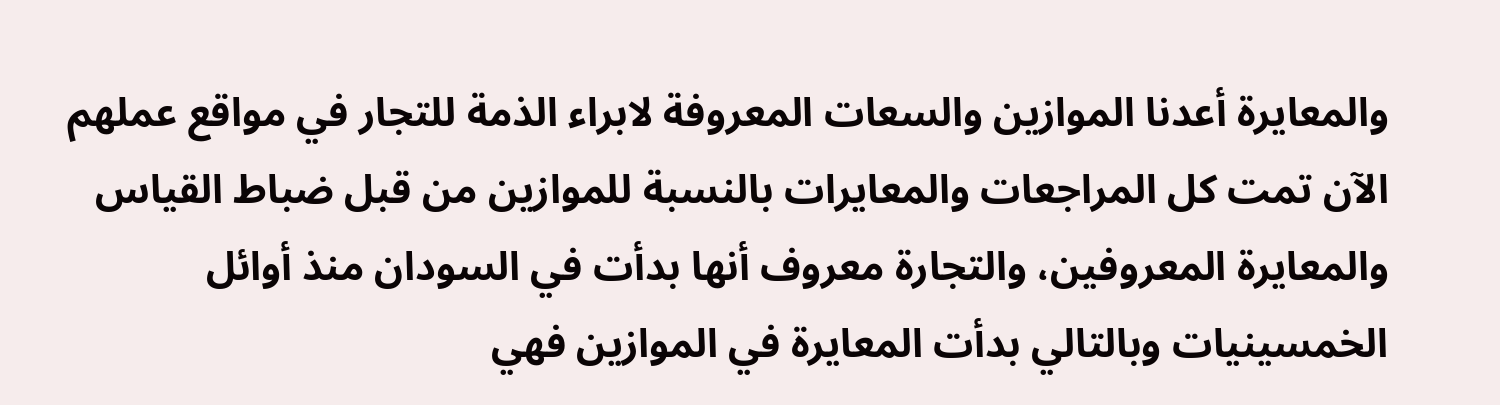والمعايرة أعدنا الموازين والسعات المعروفة لابراء الذمة للتجار في مواقع عملهم الآن تمت كل المراجعات والمعايرات بالنسبة للموازين من قبل ضباط القياس والمعايرة المعروفين، والتجارة معروف أنها بدأت في السودان منذ أوائل الخمسينيات وبالتالي بدأت المعايرة في الموازين فهي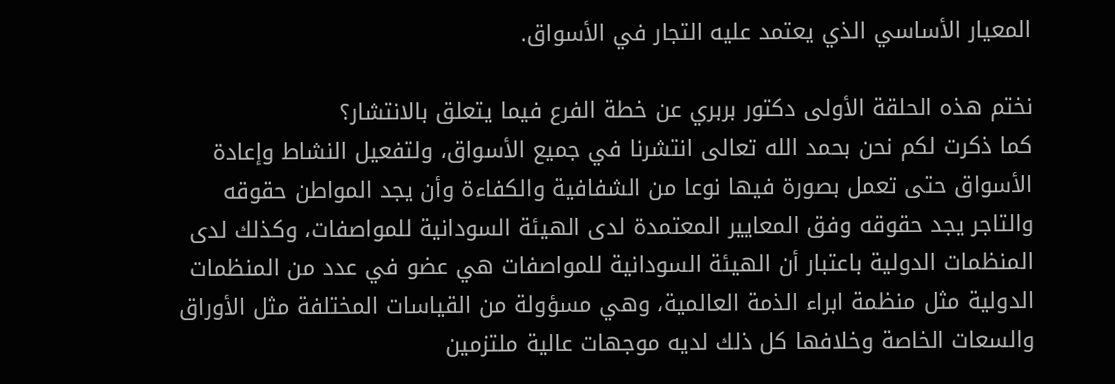المعيار الأساسي الذي يعتمد عليه التجار في الأسواق.

نختم هذه الحلقة الأولى دكتور بربري عن خطة الفرع فيما يتعلق بالانتشار؟
كما ذكرت لكم نحن بحمد الله تعالى انتشرنا في جميع الأسواق، ولتفعيل النشاط وإعادة الأسواق حتى تعمل بصورة فيها نوعا من الشفافية والكفاءة وأن يجد المواطن حقوقه والتاجر يجد حقوقه وفق المعايير المعتمدة لدى الهيئة السودانية للمواصفات، وكذلك لدى المنظمات الدولية باعتبار أن الهيئة السودانية للمواصفات هي عضو في عدد من المنظمات الدولية مثل منظمة ابراء الذمة العالمية، وهي مسؤولة من القياسات المختلفة مثل الأوراق والسعات الخاصة وخلافها كل ذلك لديه موجهات عالية ملتزمين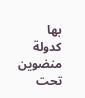بها كدولة منضوين تحت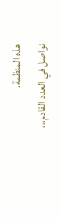هذه المنظمة.
نواصل في العدد القادم،،،